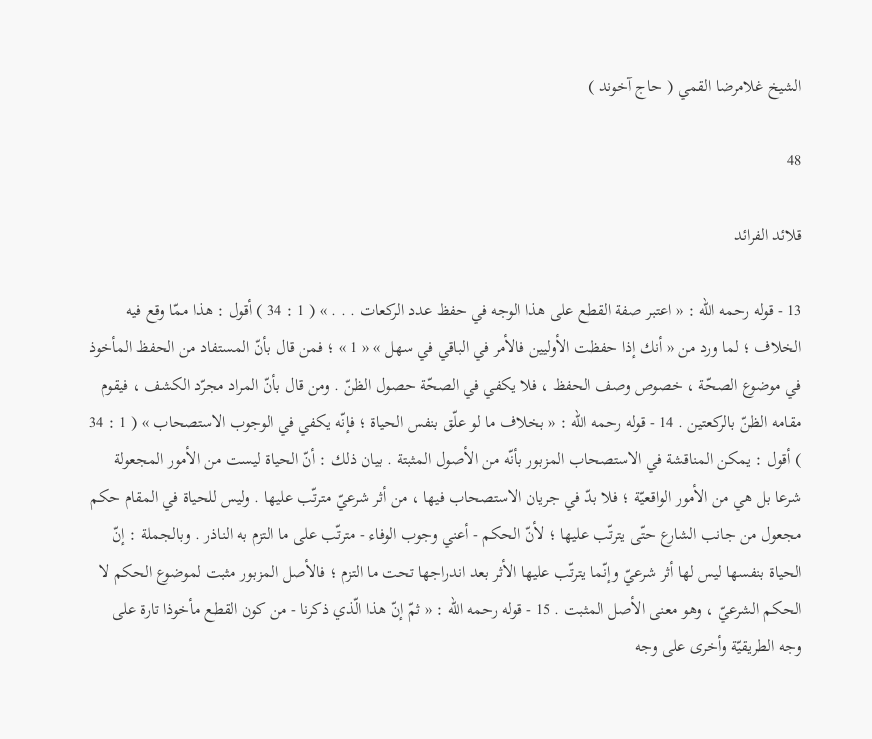الشيخ غلامرضا القمي ( حاج آخوند )

48

قلائد الفرائد

13 - قوله رحمه اللّه : « اعتبر صفة القطع على هذا الوجه في حفظ عدد الركعات . . . » ( 1 : 34 ) أقول : هذا ممّا وقع فيه الخلاف ؛ لما ورد من « أنك إذا حفظت الأوليين فالأمر في الباقي في سهل » « 1 » ؛ فمن قال بأنّ المستفاد من الحفظ المأخوذ في موضوع الصحّة ، خصوص وصف الحفظ ، فلا يكفي في الصحّة حصول الظنّ . ومن قال بأنّ المراد مجرّد الكشف ، فيقوم مقامه الظنّ بالركعتين . 14 - قوله رحمه اللّه : « بخلاف ما لو علّق بنفس الحياة ؛ فإنّه يكفي في الوجوب الاستصحاب » ( 1 : 34 ) أقول : يمكن المناقشة في الاستصحاب المزبور بأنّه من الأصول المثبتة . بيان ذلك : أنّ الحياة ليست من الأمور المجعولة شرعا بل هي من الأمور الواقعيّة ؛ فلا بدّ في جريان الاستصحاب فيها ، من أثر شرعيّ مترتّب عليها . وليس للحياة في المقام حكم مجعول من جانب الشارع حتّى يترتّب عليها ؛ لأنّ الحكم - أعني وجوب الوفاء - مترتّب على ما التزم به الناذر . وبالجملة : إنّ الحياة بنفسها ليس لها أثر شرعيّ وإنّما يترتّب عليها الأثر بعد اندراجها تحت ما التزم ؛ فالأصل المزبور مثبت لموضوع الحكم لا الحكم الشرعيّ ، وهو معنى الأصل المثبت . 15 - قوله رحمه اللّه : « ثمّ إنّ هذا الّذي ذكرنا - من كون القطع مأخوذا تارة على وجه الطريقيّة وأخرى على وجه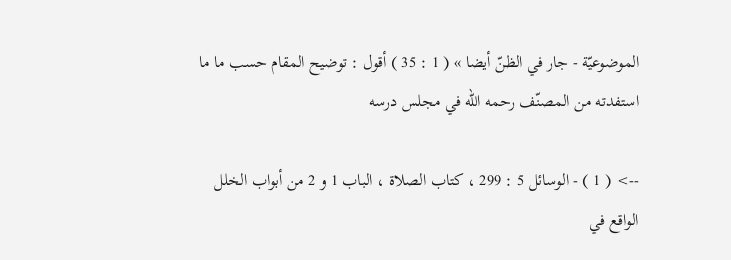الموضوعيّة - جار في الظنّ أيضا » ( 1 : 35 ) أقول : توضيح المقام حسب ما ما استفدته من المصنّف رحمه اللّه في مجلس درسه

--> ( 1 ) - الوسائل 5 : 299 ، كتاب الصلاة ، الباب 1 و 2 من أبواب الخلل الواقع في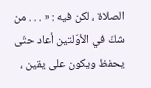الصلاة ، لكن فيه : « . . . من شكّ في الأوّلتين أعاد حتّى يحفظ ويكون على يقين ،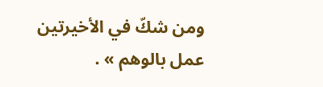ومن شكّ في الأخيرتين عمل بالوهم » .